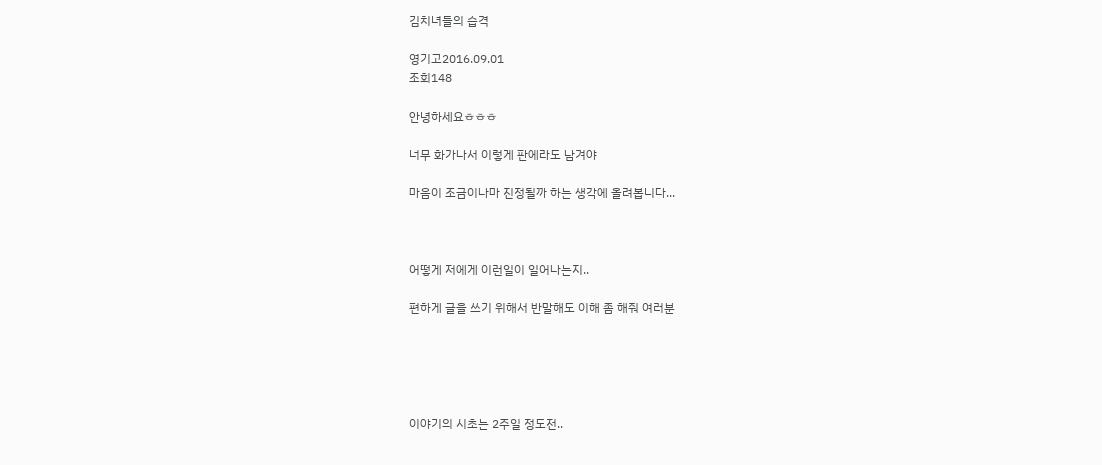김치녀들의 습격

영기고2016.09.01
조회148

안녕하세요ㅎㅎㅎ

너무 화가나서 이렇게 판에라도 남겨야

마음이 조금이나마 진정될까 하는 생각에 올려봅니다...



어떻게 저에게 이런일이 일어나는지..

편하게 글을 쓰기 위해서 반말해도 이해 좀 해줘 여러분





이야기의 시초는 2주일 정도전..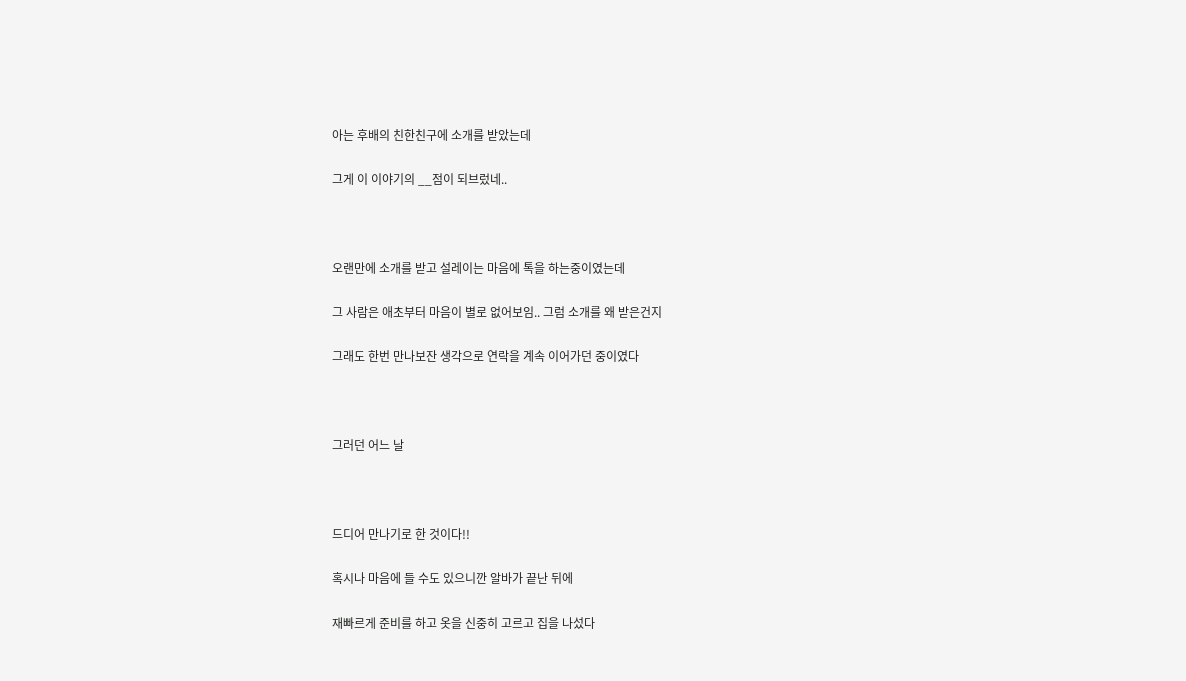아는 후배의 친한친구에 소개를 받았는데

그게 이 이야기의 __점이 되브렀네..



오랜만에 소개를 받고 설레이는 마음에 톡을 하는중이였는데

그 사람은 애초부터 마음이 별로 없어보임.. 그럼 소개를 왜 받은건지

그래도 한번 만나보잔 생각으로 연락을 계속 이어가던 중이였다



그러던 어느 날



드디어 만나기로 한 것이다!!

혹시나 마음에 들 수도 있으니깐 알바가 끝난 뒤에

재빠르게 준비를 하고 옷을 신중히 고르고 집을 나섰다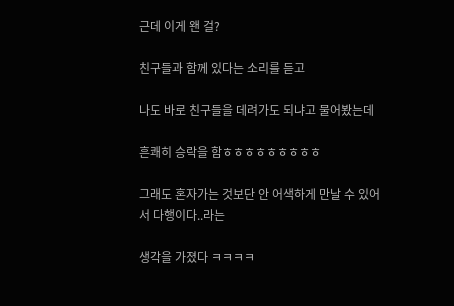근데 이게 왠 걸?

친구들과 함께 있다는 소리를 듣고

나도 바로 친구들을 데려가도 되냐고 물어봤는데

흔쾌히 승락을 함ㅎㅎㅎㅎㅎㅎㅎㅎㅎ

그래도 혼자가는 것보단 안 어색하게 만날 수 있어서 다행이다..라는

생각을 가졌다 ㅋㅋㅋㅋ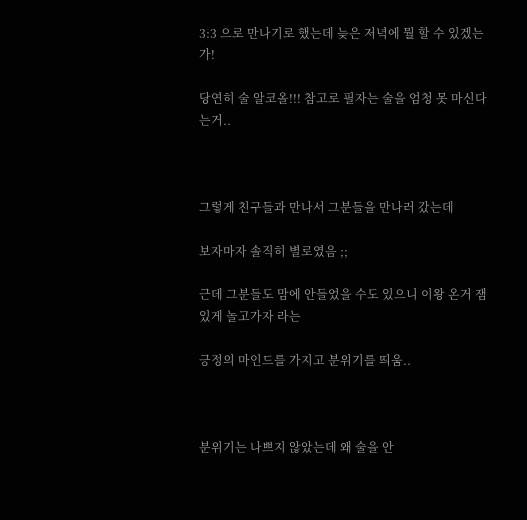3:3 으로 만나기로 했는데 늦은 저녁에 뭘 할 수 있겠는가!

당연히 술 알코올!!! 참고로 필자는 술을 엄청 못 마신다는거..



그렇게 친구들과 만나서 그분들을 만나러 갔는데

보자마자 솔직히 별로였음 ;;

근데 그분들도 맘에 안들었을 수도 있으니 이왕 온거 잼있게 놀고가자 라는

긍정의 마인드를 가지고 분위기를 띄움..



분위기는 나쁘지 않았는데 왜 술을 안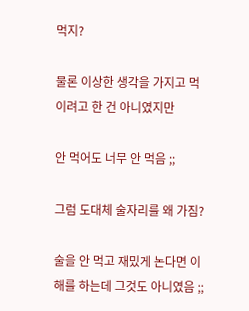먹지?

물론 이상한 생각을 가지고 먹이려고 한 건 아니였지만

안 먹어도 너무 안 먹음 ;;

그럼 도대체 술자리를 왜 가짐?

술을 안 먹고 재밌게 논다면 이해를 하는데 그것도 아니였음 ;;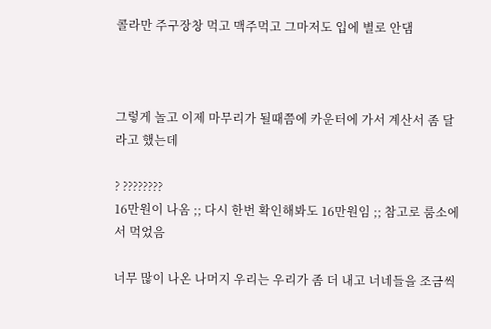콜라만 주구장창 먹고 맥주먹고 그마저도 입에 별로 안댐



그렇게 놀고 이제 마무리가 될때쯤에 카운터에 가서 계산서 좀 달라고 했는데

? ????????
16만원이 나옴 ;; 다시 한번 확인해봐도 16만원임 ;; 참고로 룸소에서 먹었음

너무 많이 나온 나머지 우리는 우리가 좀 더 내고 너네들을 조금씩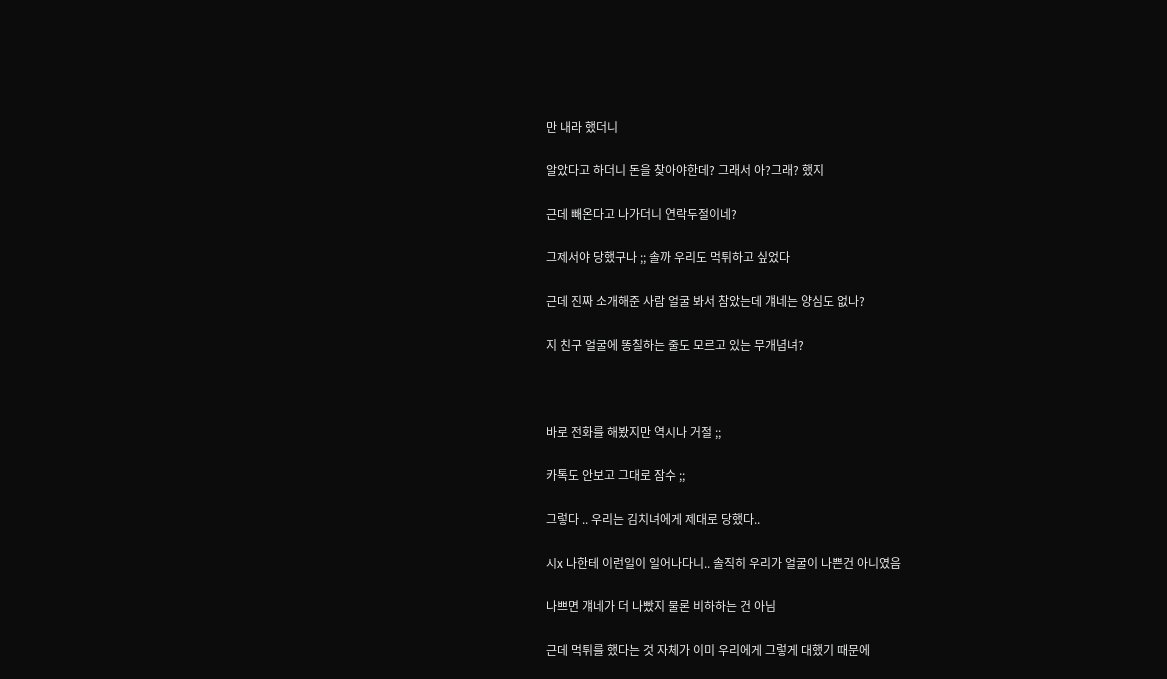만 내라 했더니

알았다고 하더니 돈을 찾아야한데? 그래서 아?그래? 했지

근데 빼온다고 나가더니 연락두절이네?

그제서야 당했구나 ;; 솔까 우리도 먹튀하고 싶었다

근데 진짜 소개해준 사람 얼굴 봐서 참았는데 걔네는 양심도 없나?

지 친구 얼굴에 똥칠하는 줄도 모르고 있는 무개념녀?



바로 전화를 해봤지만 역시나 거절 ;;

카톡도 안보고 그대로 잠수 ;;

그렇다 .. 우리는 김치녀에게 제대로 당했다..

시x 나한테 이런일이 일어나다니.. 솔직히 우리가 얼굴이 나쁜건 아니였음

나쁘면 걔네가 더 나빴지 물론 비하하는 건 아님

근데 먹튀를 했다는 것 자체가 이미 우리에게 그렇게 대했기 때문에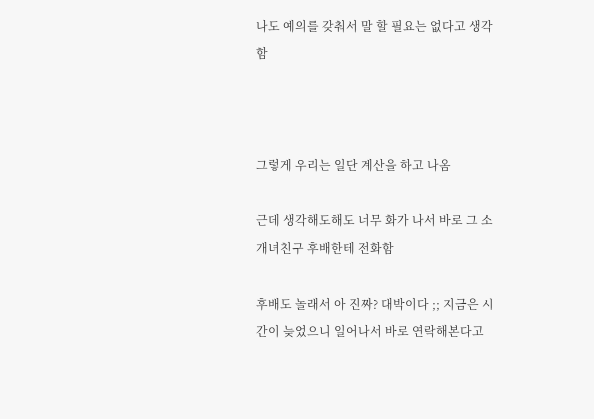나도 예의를 갖춰서 말 할 필요는 없다고 생각함



그렇게 우리는 일단 계산을 하고 나옴

근데 생각해도해도 너무 화가 나서 바로 그 소개녀친구 후배한테 전화함

후배도 놀래서 아 진짜? 대박이다 ;; 지금은 시간이 늦었으니 일어나서 바로 연락해본다고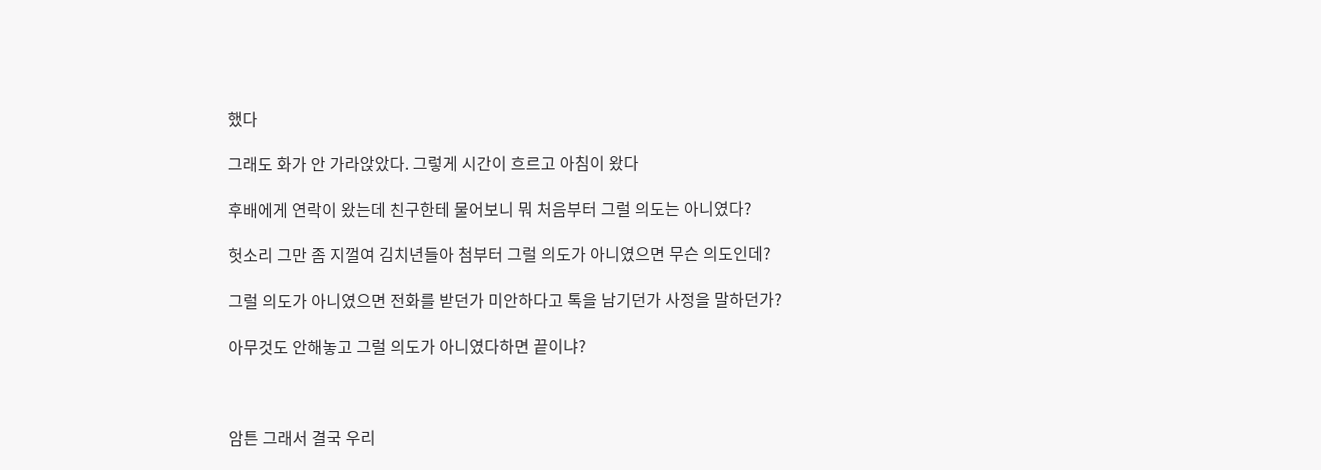했다

그래도 화가 안 가라앉았다. 그렇게 시간이 흐르고 아침이 왔다

후배에게 연락이 왔는데 친구한테 물어보니 뭐 처음부터 그럴 의도는 아니였다?

헛소리 그만 좀 지껄여 김치년들아 첨부터 그럴 의도가 아니였으면 무슨 의도인데?

그럴 의도가 아니였으면 전화를 받던가 미안하다고 톡을 남기던가 사정을 말하던가?

아무것도 안해놓고 그럴 의도가 아니였다하면 끝이냐?



암튼 그래서 결국 우리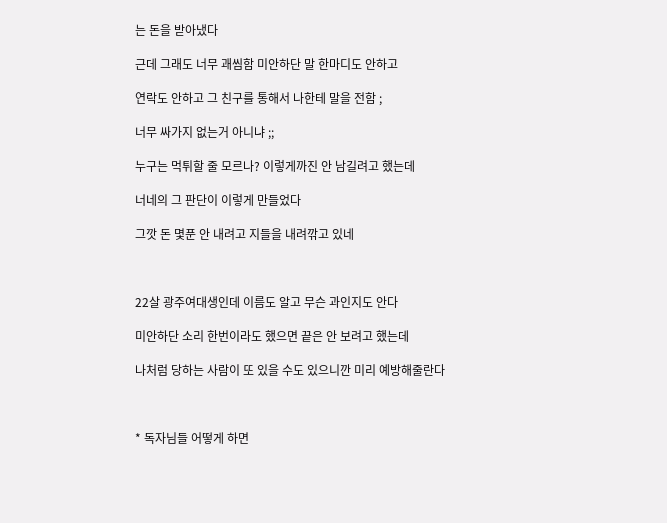는 돈을 받아냈다

근데 그래도 너무 괘씸함 미안하단 말 한마디도 안하고

연락도 안하고 그 친구를 통해서 나한테 말을 전함 ;

너무 싸가지 없는거 아니냐 ;;

누구는 먹튀할 줄 모르나? 이렇게까진 안 남길려고 했는데

너네의 그 판단이 이렇게 만들었다

그깟 돈 몇푼 안 내려고 지들을 내려깎고 있네



22살 광주여대생인데 이름도 알고 무슨 과인지도 안다

미안하단 소리 한번이라도 했으면 끝은 안 보려고 했는데

나처럼 당하는 사람이 또 있을 수도 있으니깐 미리 예방해줄란다



* 독자님들 어떻게 하면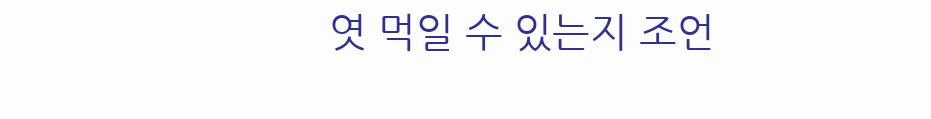엿 먹일 수 있는지 조언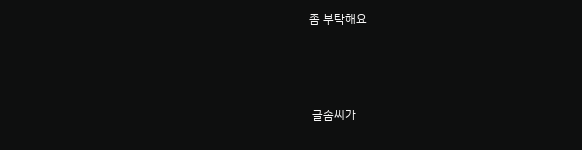좀 부탁해요



 글솜씨가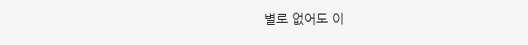별로 없어도 이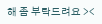해 좀 부탁드려요 ><